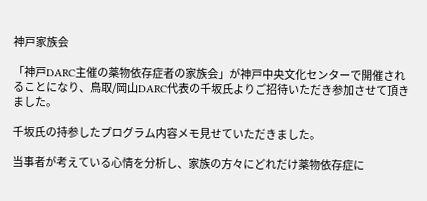神戸家族会

「神戸DARC主催の薬物依存症者の家族会」が神戸中央文化センターで開催されることになり、鳥取/岡山DARC代表の千坂氏よりご招待いただき参加させて頂きました。

千坂氏の持参したプログラム内容メモ見せていただきました。

当事者が考えている心情を分析し、家族の方々にどれだけ薬物依存症に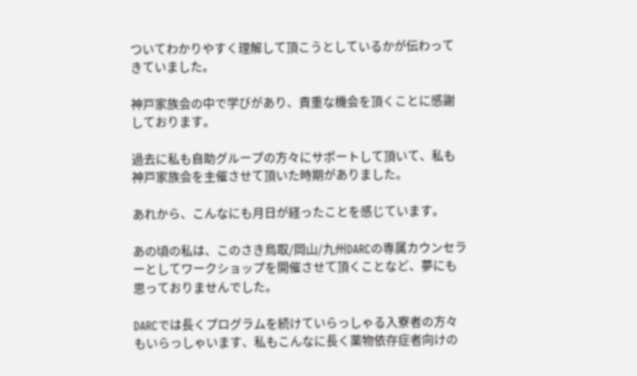ついてわかりやすく理解して頂こうとしているかが伝わってきていました。

神戸家族会の中で学びがあり、貴重な機会を頂くことに感謝しております。

過去に私も自助グループの方々にサポートして頂いて、私も神戸家族会を主催させて頂いた時期がありました。

あれから、こんなにも月日が経ったことを感じています。

あの頃の私は、このさき鳥取/岡山/九州DARCの専属カウンセラーとしてワークショップを開催させて頂くことなど、夢にも思っておりませんでした。

DARCでは長くプログラムを続けていらっしゃる入寮者の方々もいらっしゃいます、私もこんなに長く薬物依存症者向けの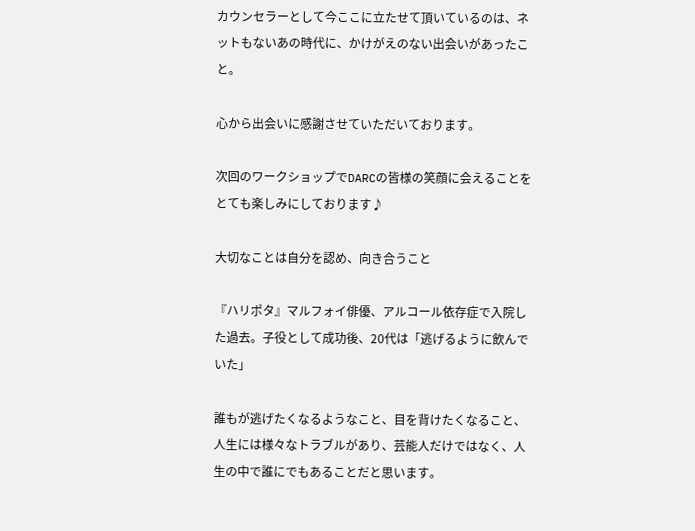カウンセラーとして今ここに立たせて頂いているのは、ネットもないあの時代に、かけがえのない出会いがあったこと。

心から出会いに感謝させていただいております。

次回のワークショップでDARCの皆様の笑顔に会えることをとても楽しみにしております♪

大切なことは自分を認め、向き合うこと

『ハリポタ』マルフォイ俳優、アルコール依存症で入院した過去。子役として成功後、20代は「逃げるように飲んでいた」

誰もが逃げたくなるようなこと、目を背けたくなること、人生には様々なトラブルがあり、芸能人だけではなく、人生の中で誰にでもあることだと思います。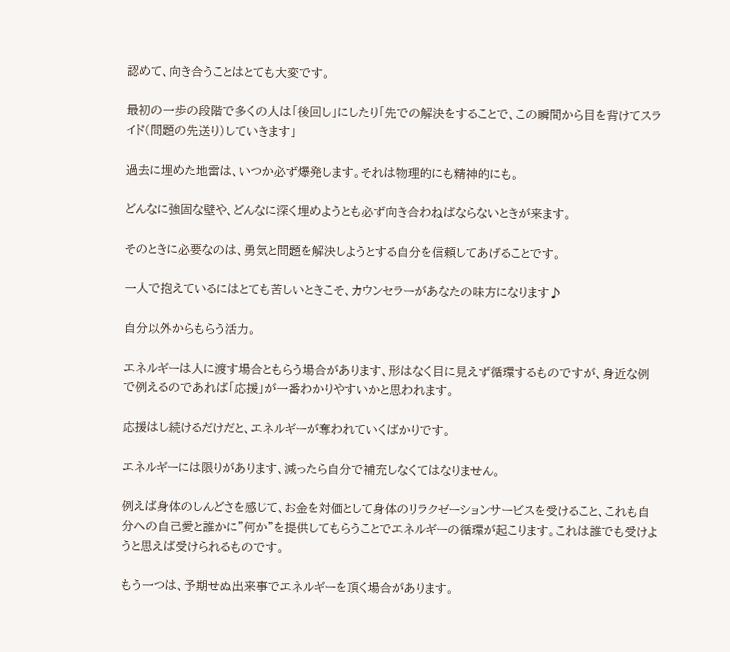認めて、向き合うことはとても大変です。

最初の一歩の段階で多くの人は「後回し」にしたり「先での解決をすることで、この瞬間から目を背けてスライド(問題の先送り)していきます」

過去に埋めた地雷は、いつか必ず爆発します。それは物理的にも精神的にも。

どんなに強固な壁や、どんなに深く埋めようとも必ず向き合わねばならないときが来ます。

そのときに必要なのは、勇気と問題を解決しようとする自分を信頼してあげることです。

一人で抱えているにはとても苦しいときこそ、カウンセラーがあなたの味方になります♪

自分以外からもらう活力。

エネルギーは人に渡す場合ともらう場合があります、形はなく目に見えず循環するものですが、身近な例で例えるのであれば「応援」が一番わかりやすいかと思われます。

応援はし続けるだけだと、エネルギーが奪われていくばかりです。

エネルギーには限りがあります、減ったら自分で補充しなくてはなりません。

例えば身体のしんどさを感じて、お金を対価として身体のリラクゼーションサービスを受けること、これも自分への自己愛と誰かに”何か”を提供してもらうことでエネルギーの循環が起こります。これは誰でも受けようと思えば受けられるものです。

もう一つは、予期せぬ出来事でエネルギーを頂く場合があります。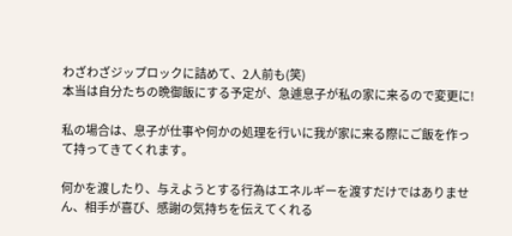わざわざジップロックに詰めて、2人前も(笑)
本当は自分たちの晩御飯にする予定が、急遽息子が私の家に来るので変更に!

私の場合は、息子が仕事や何かの処理を行いに我が家に来る際にご飯を作って持ってきてくれます。

何かを渡したり、与えようとする行為はエネルギーを渡すだけではありません、相手が喜び、感謝の気持ちを伝えてくれる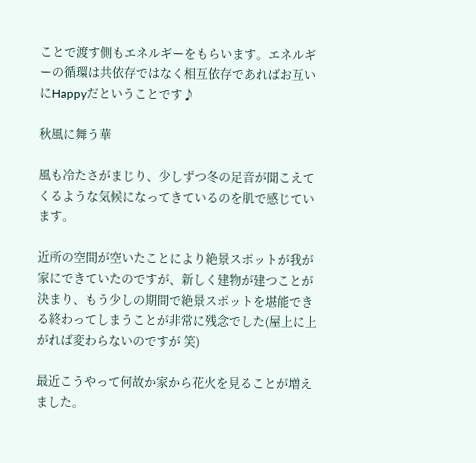ことで渡す側もエネルギーをもらいます。エネルギーの循環は共依存ではなく相互依存であればお互いにHappyだということです♪

秋風に舞う華

風も冷たさがまじり、少しずつ冬の足音が聞こえてくるような気候になってきているのを肌で感じています。

近所の空間が空いたことにより絶景スポットが我が家にできていたのですが、新しく建物が建つことが決まり、もう少しの期間で絶景スポットを堪能できる終わってしまうことが非常に残念でした(屋上に上がれば変わらないのですが 笑)

最近こうやって何故か家から花火を見ることが増えました。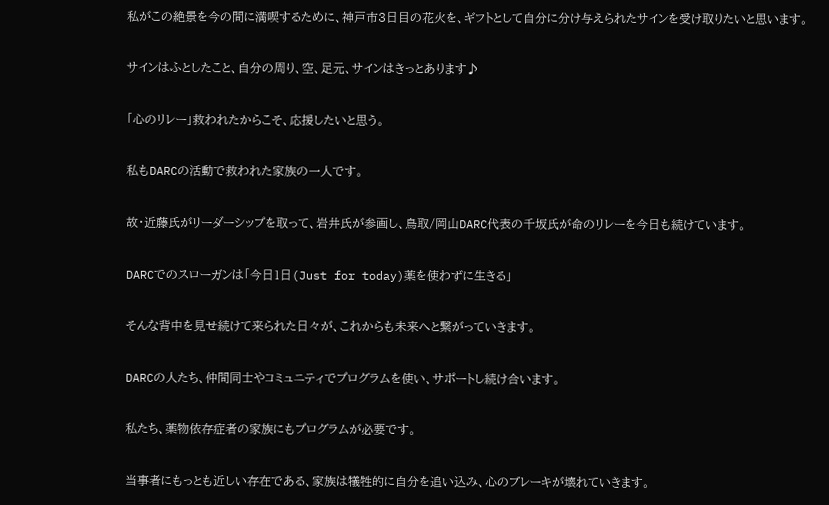私がこの絶景を今の間に満喫するために、神戸市3日目の花火を、ギフトとして自分に分け与えられたサインを受け取りたいと思います。

サインはふとしたこと、自分の周り、空、足元、サインはきっとあります♪

「心のリレー」救われたからこそ、応援したいと思う。

私もDARCの活動で救われた家族の一人です。

故・近藤氏がリーダーシップを取って、岩井氏が参画し、鳥取/岡山DARC代表の千坂氏が命のリレーを今日も続けています。

DARCでのスローガンは「今日1日(Just for today)薬を使わずに生きる」

そんな背中を見せ続けて来られた日々が、これからも未来へと繋がっていきます。

DARCの人たち、仲間同士やコミュニティでプログラムを使い、サポートし続け合います。

私たち、薬物依存症者の家族にもプログラムが必要です。

当事者にもっとも近しい存在である、家族は犠牲的に自分を追い込み、心のブレーキが壊れていきます。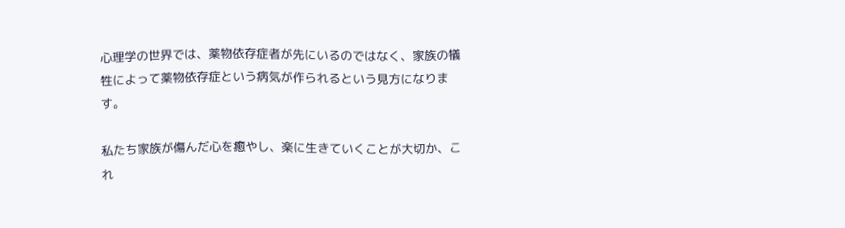心理学の世界では、薬物依存症者が先にいるのではなく、家族の犠牲によって薬物依存症という病気が作られるという見方になります。

私たち家族が傷んだ心を癒やし、楽に生きていくことが大切か、これ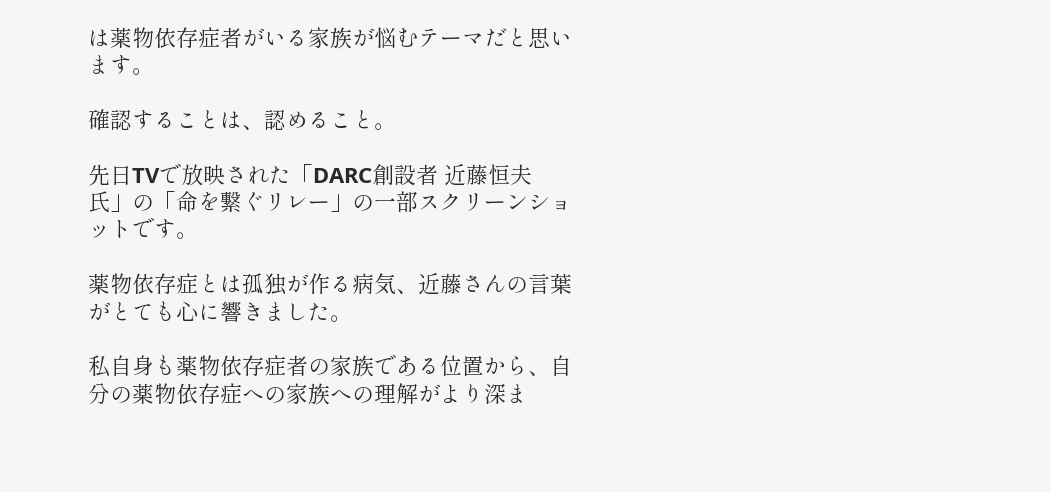は薬物依存症者がいる家族が悩むテーマだと思います。

確認することは、認めること。

先日TVで放映された「DARC創設者 近藤恒夫氏」の「命を繋ぐリレー」の一部スクリーンショットです。

薬物依存症とは孤独が作る病気、近藤さんの言葉がとても心に響きました。

私自身も薬物依存症者の家族である位置から、自分の薬物依存症への家族への理解がより深ま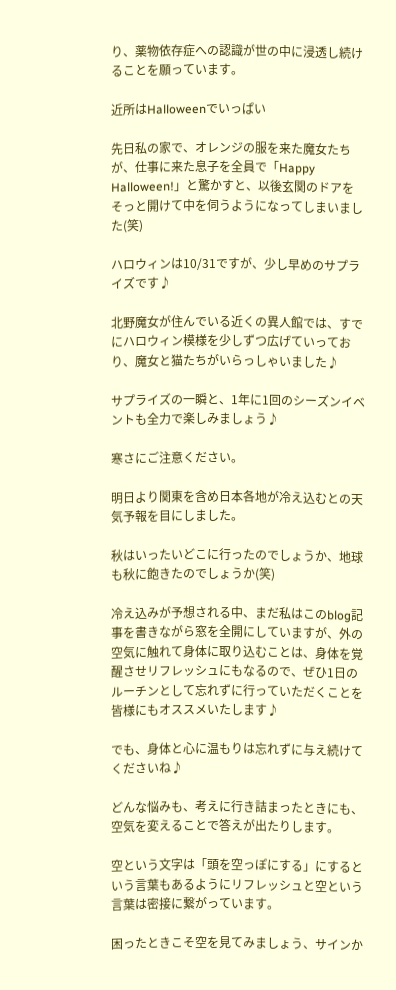り、薬物依存症への認識が世の中に浸透し続けることを願っています。

近所はHalloweenでいっぱい

先日私の家で、オレンジの服を来た魔女たちが、仕事に来た息子を全員で「Happy Halloween!」と驚かすと、以後玄関のドアをそっと開けて中を伺うようになってしまいました(笑)

ハロウィンは10/31ですが、少し早めのサプライズです♪

北野魔女が住んでいる近くの異人館では、すでにハロウィン模様を少しずつ広げていっており、魔女と猫たちがいらっしゃいました♪

サプライズの一瞬と、1年に1回のシーズンイベントも全力で楽しみましょう♪

寒さにご注意ください。

明日より関東を含め日本各地が冷え込むとの天気予報を目にしました。

秋はいったいどこに行ったのでしょうか、地球も秋に飽きたのでしょうか(笑)

冷え込みが予想される中、まだ私はこのblog記事を書きながら窓を全開にしていますが、外の空気に触れて身体に取り込むことは、身体を覚醒させリフレッシュにもなるので、ぜひ1日のルーチンとして忘れずに行っていただくことを皆様にもオススメいたします♪

でも、身体と心に温もりは忘れずに与え続けてくださいね♪

どんな悩みも、考えに行き詰まったときにも、空気を変えることで答えが出たりします。

空という文字は「頭を空っぽにする」にするという言葉もあるようにリフレッシュと空という言葉は密接に繋がっています。

困ったときこそ空を見てみましょう、サインか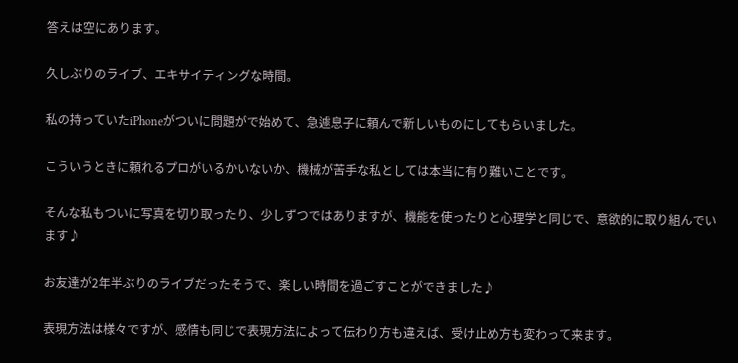答えは空にあります。

久しぶりのライブ、エキサイティングな時間。

私の持っていたiPhoneがついに問題がで始めて、急遽息子に頼んで新しいものにしてもらいました。

こういうときに頼れるプロがいるかいないか、機械が苦手な私としては本当に有り難いことです。

そんな私もついに写真を切り取ったり、少しずつではありますが、機能を使ったりと心理学と同じで、意欲的に取り組んでいます♪

お友達が2年半ぶりのライブだったそうで、楽しい時間を過ごすことができました♪

表現方法は様々ですが、感情も同じで表現方法によって伝わり方も違えば、受け止め方も変わって来ます。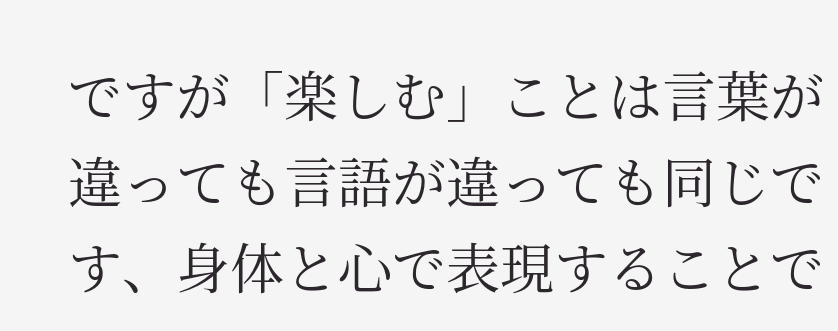ですが「楽しむ」ことは言葉が違っても言語が違っても同じです、身体と心で表現することで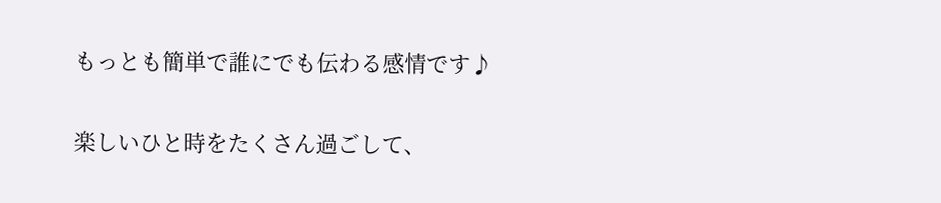もっとも簡単で誰にでも伝わる感情です♪

楽しいひと時をたくさん過ごして、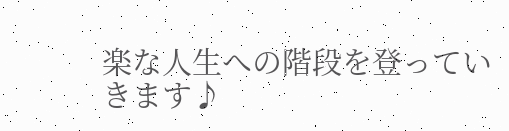楽な人生への階段を登っていきます♪